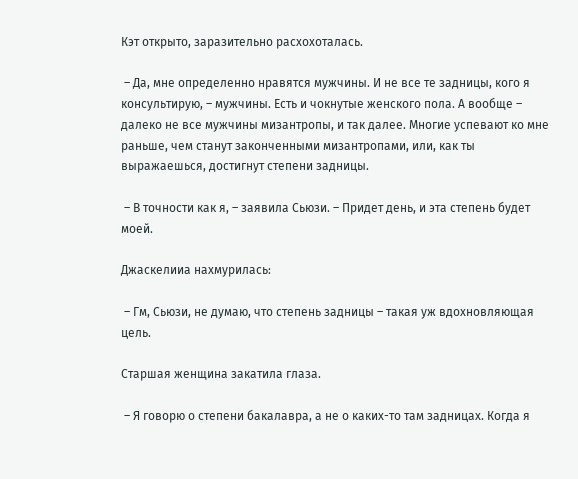Кэт открыто, заразительно расхохоталась.

 – Да, мне определенно нравятся мужчины. И не все те задницы, кого я консультирую, – мужчины. Есть и чокнутые женского пола. А вообще – далеко не все мужчины мизантропы, и так далее. Многие успевают ко мне раньше, чем станут законченными мизантропами, или, как ты выражаешься, достигнут степени задницы.

 – В точности как я, – заявила Сьюзи. – Придет день, и эта степень будет моей.

Джаскелииа нахмурилась:

 – Гм, Сьюзи, не думаю, что степень задницы – такая уж вдохновляющая цель.

Старшая женщина закатила глаза.

 – Я говорю о степени бакалавра, а не о каких-то там задницах. Когда я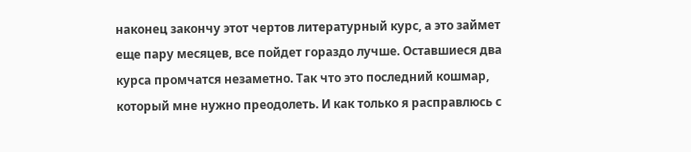наконец закончу этот чертов литературный курс, а это займет еще пару месяцев, все пойдет гораздо лучше. Оставшиеся два курса промчатся незаметно. Так что это последний кошмар, который мне нужно преодолеть. И как только я расправлюсь с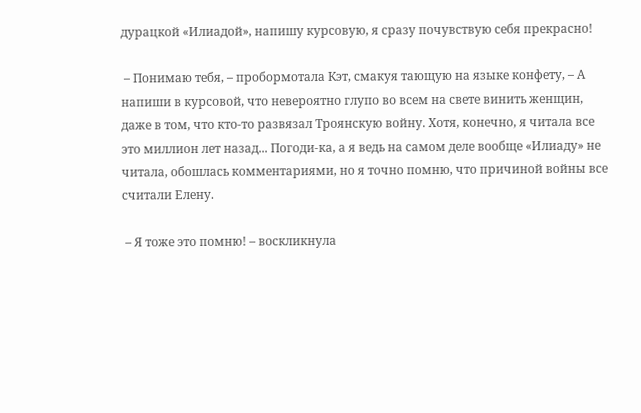дурацкой «Илиадой», напишу курсовую, я сразу почувствую себя прекрасно!

 – Понимаю тебя, – пробормотала Кэт, смакуя тающую на языке конфету, – А напиши в курсовой, что невероятно глупо во всем на свете винить женщин, даже в том, что кто-то развязал Троянскую войну. Хотя, конечно, я читала все это миллион лет назад... Погоди-ка, а я ведь на самом деле вообще «Илиаду» не читала, обошлась комментариями, но я точно помню, что причиной войны все считали Елену.

 – Я тоже это помню! – воскликнула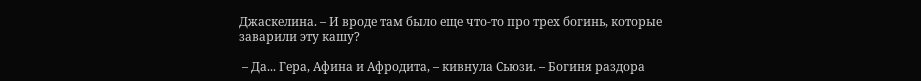Джаскелина. – И вроде там было еще что-то про трех богинь, которые заварили эту кашу?

 – Да... Гера, Афина и Афродита, – кивнула Сьюзи. – Богиня раздора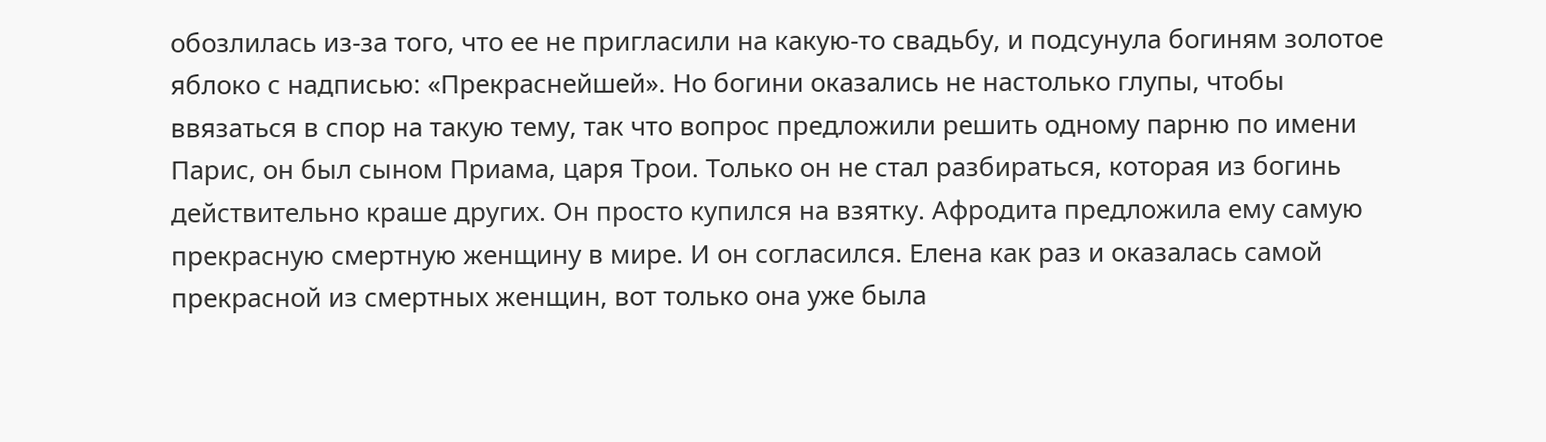обозлилась из-за того, что ее не пригласили на какую-то свадьбу, и подсунула богиням золотое яблоко с надписью: «Прекраснейшей». Но богини оказались не настолько глупы, чтобы ввязаться в спор на такую тему, так что вопрос предложили решить одному парню по имени Парис, он был сыном Приама, царя Трои. Только он не стал разбираться, которая из богинь действительно краше других. Он просто купился на взятку. Афродита предложила ему самую прекрасную смертную женщину в мире. И он согласился. Елена как раз и оказалась самой прекрасной из смертных женщин, вот только она уже была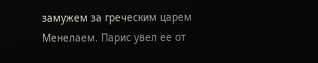замужем за греческим царем Менелаем. Парис увел ее от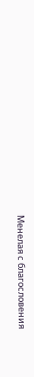Менелая с благословения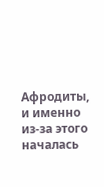Афродиты, и именно из-за этого началась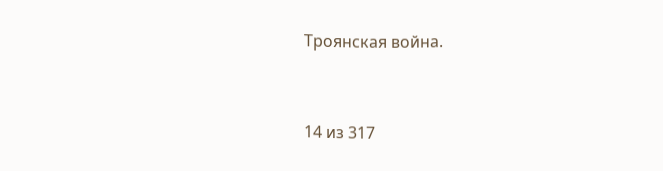Троянская война.



14 из 317